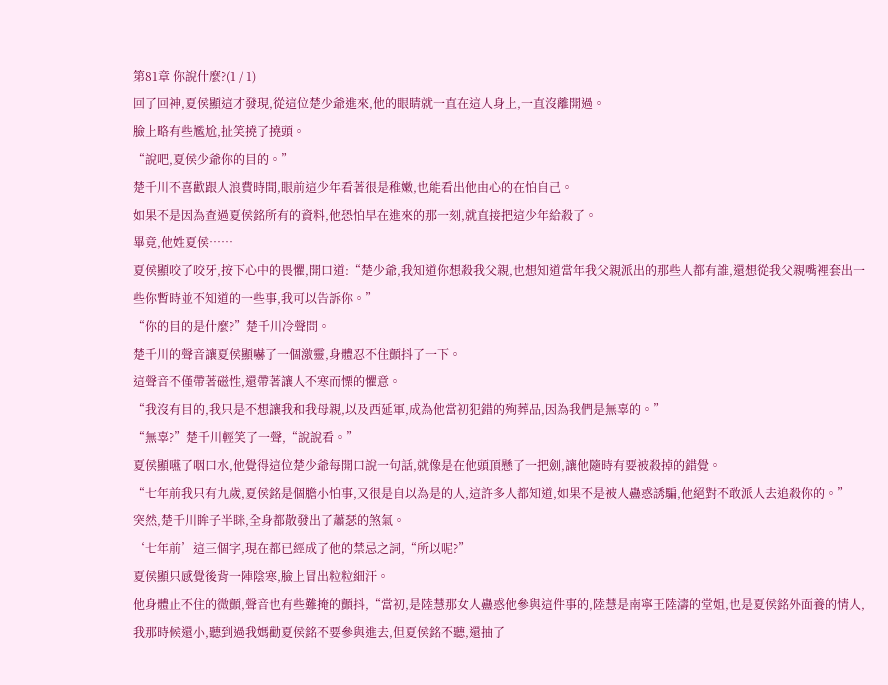第81章 你說什麼?(1 / 1)
回了回神,夏侯顯這才發現,從這位楚少爺進來,他的眼睛就一直在這人身上,一直沒離開過。
臉上略有些尷尬,扯笑撓了撓頭。
“說吧,夏侯少爺你的目的。”
楚千川不喜歡跟人浪費時間,眼前這少年看著很是稚嫩,也能看出他由心的在怕自己。
如果不是因為查過夏侯銘所有的資料,他恐怕早在進來的那一刻,就直接把這少年給殺了。
畢竟,他姓夏侯……
夏侯顯咬了咬牙,按下心中的畏懼,開口道:“楚少爺,我知道你想殺我父親,也想知道當年我父親派出的那些人都有誰,還想從我父親嘴裡套出一些你暫時並不知道的一些事,我可以告訴你。”
“你的目的是什麼?”楚千川冷聲問。
楚千川的聲音讓夏侯顯嚇了一個激靈,身體忍不住顫抖了一下。
這聲音不僅帶著磁性,還帶著讓人不寒而慄的懼意。
“我沒有目的,我只是不想讓我和我母親,以及西延軍,成為他當初犯錯的殉葬品,因為我們是無辜的。”
“無辜?”楚千川輕笑了一聲,“說說看。”
夏侯顯嚥了咽口水,他覺得這位楚少爺每開口說一句話,就像是在他頭頂懸了一把劍,讓他隨時有要被殺掉的錯覺。
“七年前我只有九歲,夏侯銘是個膽小怕事,又很是自以為是的人,這許多人都知道,如果不是被人蠱惑誘騙,他絕對不敢派人去追殺你的。”
突然,楚千川眸子半眯,全身都散發出了蕭瑟的煞氣。
‘七年前’這三個字,現在都已經成了他的禁忌之詞,“所以呢?”
夏侯顯只感覺後背一陣陰寒,臉上冒出粒粒細汗。
他身體止不住的微顫,聲音也有些難掩的顫抖,“當初,是陸慧那女人蠱惑他參與這件事的,陸慧是南寧王陸濤的堂姐,也是夏侯銘外面養的情人,我那時候還小,聽到過我媽勸夏侯銘不要參與進去,但夏侯銘不聽,還抽了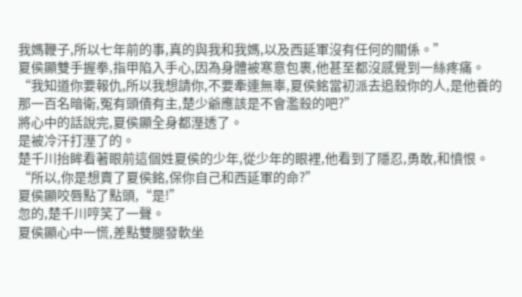我媽鞭子,所以七年前的事,真的與我和我媽,以及西延軍沒有任何的關係。”
夏侯顯雙手握拳,指甲陷入手心,因為身體被寒意包裹,他甚至都沒感覺到一絲疼痛。
“我知道你要報仇,所以我想請你,不要牽連無辜,夏侯銘當初派去追殺你的人,是他養的那一百名暗衛,冤有頭債有主,楚少爺應該是不會濫殺的吧?”
將心中的話說完,夏侯顯全身都溼透了。
是被冷汗打溼了的。
楚千川抬眸看著眼前這個姓夏侯的少年,從少年的眼裡,他看到了隱忍,勇敢,和憤恨。
“所以,你是想賣了夏侯銘,保你自己和西延軍的命?”
夏侯顯咬唇點了點頭,“是!”
忽的,楚千川哼笑了一聲。
夏侯顯心中一慌,差點雙腿發軟坐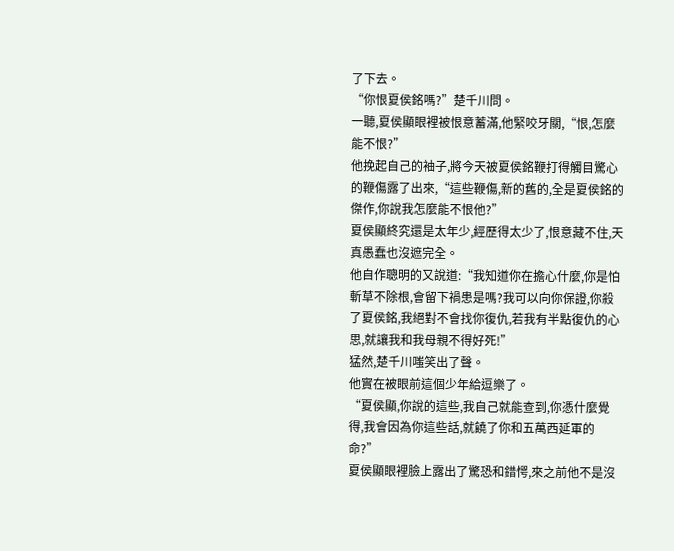了下去。
“你恨夏侯銘嗎?”楚千川問。
一聽,夏侯顯眼裡被恨意蓄滿,他緊咬牙關,“恨,怎麼能不恨?”
他挽起自己的袖子,將今天被夏侯銘鞭打得觸目驚心的鞭傷露了出來,“這些鞭傷,新的舊的,全是夏侯銘的傑作,你說我怎麼能不恨他?”
夏侯顯終究還是太年少,經歷得太少了,恨意藏不住,天真愚蠢也沒遮完全。
他自作聰明的又說道:“我知道你在擔心什麼,你是怕斬草不除根,會留下禍患是嗎?我可以向你保證,你殺了夏侯銘,我絕對不會找你復仇,若我有半點復仇的心思,就讓我和我母親不得好死!”
猛然,楚千川嗤笑出了聲。
他實在被眼前這個少年給逗樂了。
“夏侯顯,你說的這些,我自己就能查到,你憑什麼覺得,我會因為你這些話,就饒了你和五萬西延軍的命?”
夏侯顯眼裡臉上露出了驚恐和錯愕,來之前他不是沒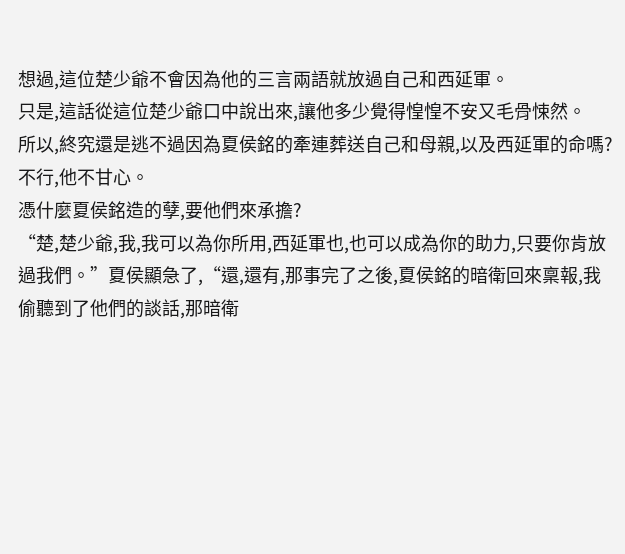想過,這位楚少爺不會因為他的三言兩語就放過自己和西延軍。
只是,這話從這位楚少爺口中說出來,讓他多少覺得惶惶不安又毛骨悚然。
所以,終究還是逃不過因為夏侯銘的牽連葬送自己和母親,以及西延軍的命嗎?
不行,他不甘心。
憑什麼夏侯銘造的孽,要他們來承擔?
“楚,楚少爺,我,我可以為你所用,西延軍也,也可以成為你的助力,只要你肯放過我們。”夏侯顯急了,“還,還有,那事完了之後,夏侯銘的暗衛回來稟報,我偷聽到了他們的談話,那暗衛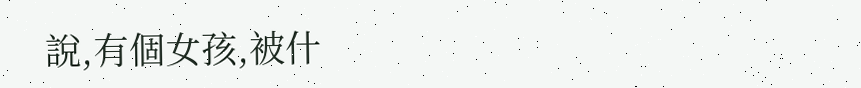說,有個女孩,被什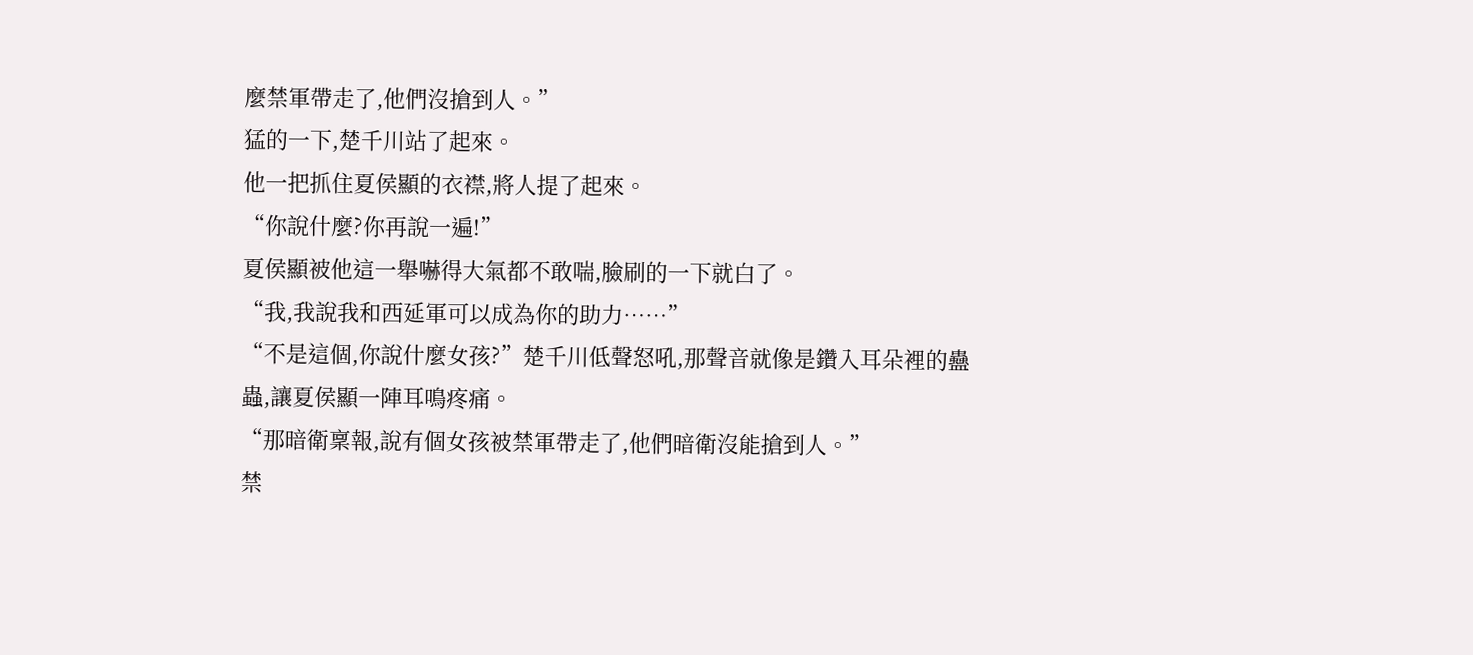麼禁軍帶走了,他們沒搶到人。”
猛的一下,楚千川站了起來。
他一把抓住夏侯顯的衣襟,將人提了起來。
“你說什麼?你再說一遍!”
夏侯顯被他這一舉嚇得大氣都不敢喘,臉刷的一下就白了。
“我,我說我和西延軍可以成為你的助力……”
“不是這個,你說什麼女孩?”楚千川低聲怒吼,那聲音就像是鑽入耳朵裡的蠱蟲,讓夏侯顯一陣耳鳴疼痛。
“那暗衛稟報,說有個女孩被禁軍帶走了,他們暗衛沒能搶到人。”
禁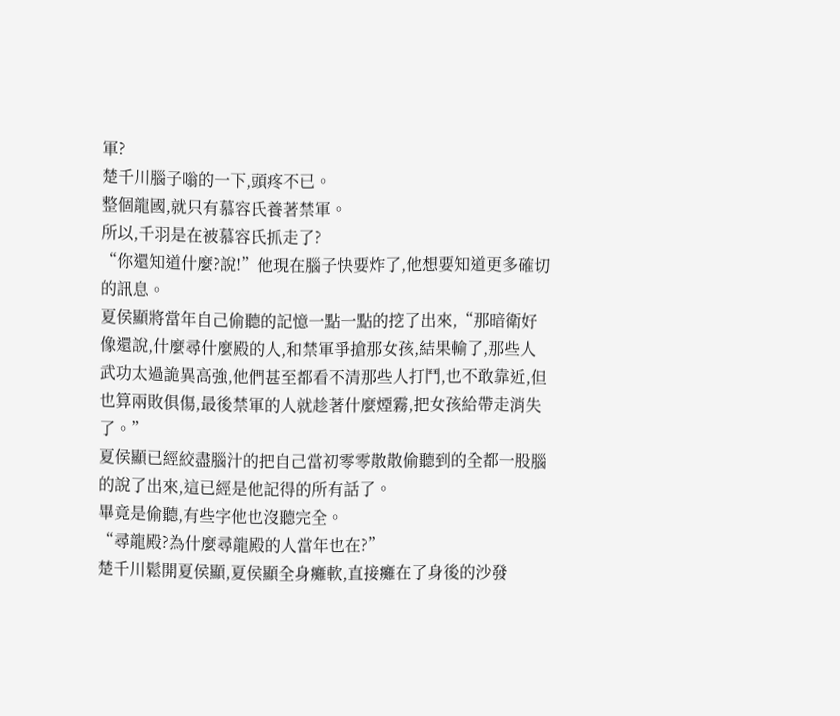軍?
楚千川腦子嗡的一下,頭疼不已。
整個龍國,就只有慕容氏養著禁軍。
所以,千羽是在被慕容氏抓走了?
“你還知道什麼?說!”他現在腦子快要炸了,他想要知道更多確切的訊息。
夏侯顯將當年自己偷聽的記憶一點一點的挖了出來,“那暗衛好像還說,什麼尋什麼殿的人,和禁軍爭搶那女孩,結果輸了,那些人武功太過詭異高強,他們甚至都看不清那些人打鬥,也不敢靠近,但也算兩敗俱傷,最後禁軍的人就趁著什麼煙霧,把女孩給帶走消失了。”
夏侯顯已經絞盡腦汁的把自己當初零零散散偷聽到的全都一股腦的說了出來,這已經是他記得的所有話了。
畢竟是偷聽,有些字他也沒聽完全。
“尋龍殿?為什麼尋龍殿的人當年也在?”
楚千川鬆開夏侯顯,夏侯顯全身癱軟,直接癱在了身後的沙發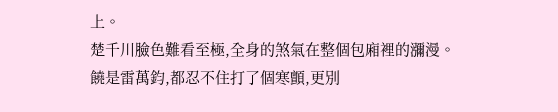上。
楚千川臉色難看至極,全身的煞氣在整個包廂裡的瀰漫。
饒是雷萬鈞,都忍不住打了個寒顫,更別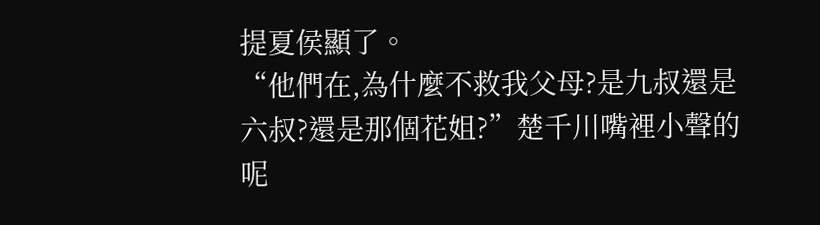提夏侯顯了。
“他們在,為什麼不救我父母?是九叔還是六叔?還是那個花姐?”楚千川嘴裡小聲的呢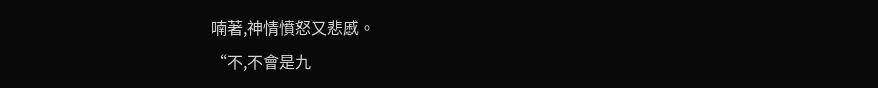喃著,神情憤怒又悲慼。
“不,不會是九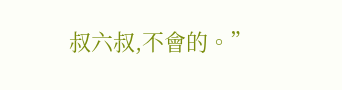叔六叔,不會的。”